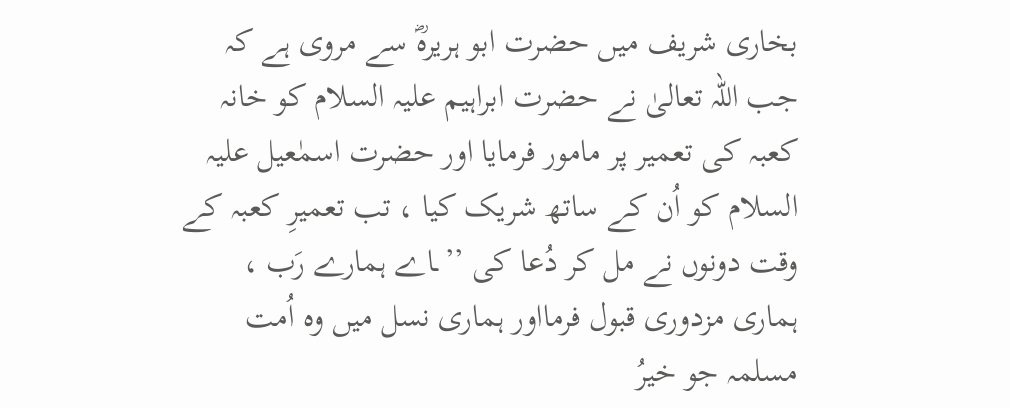بخاری شریف میں حضرت ابو ہریرہؓ سے مروی ہے کہ جب اللہ تعالیٰ نے حضرت ابراہیم علیہ السلام کو خانہ کعبہ کی تعمیر پر مامور فرمایا اور حضرت اسمٰعیل علیہ السلام کو اُن کے ساتھ شریک کیا ، تب تعمیرِ کعبہ کے وقت دونوں نے مل کر دُعا کی ’’ـاے ہمارے رَب ، ہماری مزدوری قبول فرمااور ہماری نسل میں وہ اُمت مسلمہ جو خیرُ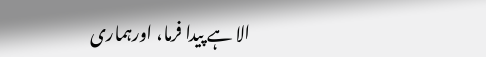الا ہے پیدا فرما، اورہماری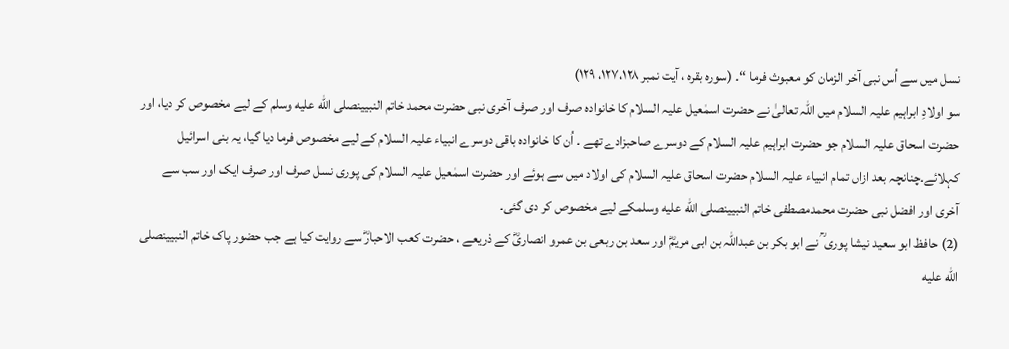نسل میں سے اُس نبی آخر الزمان کو معبوث فرما ‘‘۔ (سورہ بقرہ ، آیت نمبر ۱۲۷،۱۲۸، ۱۲۹)
سو اولادِ ابراہیم علیہ السلام میں اللہ تعالیٰ نے حضرت اسمٰعیل علیہ السلام کا خانوادہ صرف اور صرف آخری نبی حضرت محمد خاتم النبیینصلى الله عليه وسلم کے لیے مخصوص کر دیا، اور حضرت اسحاق علیہ السلام جو حضرت ابراہیم علیہ السلام کے دوسرے صاحبزادے تھے ۔ اُن کا خانوادہ باقی دوسرے انبیاء علیہ السلام کے لیے مخصوص فرما دیا گیا، یہ بنی اسرائیل کہلائے۔چنانچہ بعد ازاں تمام انبیاء علیہ السلام حضرت اسحاق علیہ السلام کی اولاد میں سے ہوئے اور حضرت اسمٰعیل علیہ السلام کی پوری نسل صرف اور صرف ایک اور سب سے آخری اور افضل نبی حضرت محمدمصطفی خاتم النبیینصلى الله عليه وسلمکے لیے مخصوص کر دی گئی۔
(2) حافظ ابو سعید نیشا پوری ؒ نے ابو بکر بن عبداللہ بن ابی مریمؓ اور سعد بن ربعی بن عمرو انصاریؓ کے ذریعے ، حضرت کعب الاحبارؓ سے روایت کیا ہے جب حضور پاک خاتم النبیینصلى الله عليه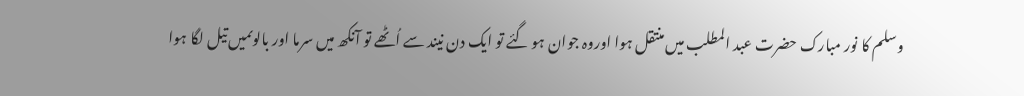وسلم کا نور مبارک حضرت عبد المطلب میں منتقل ہوا اوروہ جوان ہو گئے تو ایک دن نیند سے اُٹھے تو آنکھ میں سرما اور بالوںمیں تیل لگا ہوا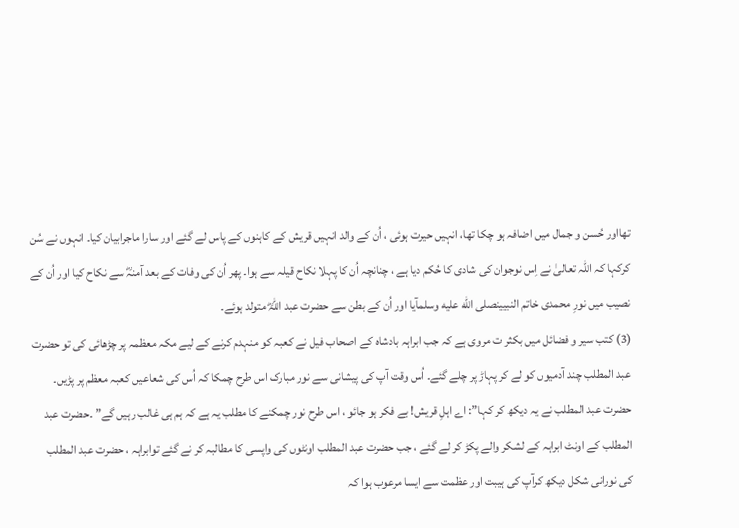تھااور حُسن و جمال میں اضافہ ہو چکا تھا، انہیں حیرت ہوئی ، اُن کے والد انہیں قریش کے کاہنوں کے پاس لے گئے اور سارا ماجرابیان کیا۔ انہوں نے سُن کرکہا کہ اللہ تعالیٰ نے اِس نوجوان کی شادی کا حُکم دیا ہے ، چنانچہ اُن کا پہلا نکاح قیلہ سے ہوا۔ پھر اُن کی وفات کے بعد آمنہؓ سے نکاح کیا اور اُن کے نصیب میں نورِ محمدی خاتم النبیینصلى الله عليه وسلمآیا اور اُن کے بطن سے حضرت عبد اللہؓ متولد ہوئے۔
(3) کتب سیر و فضائل میں بکثر ت مروی ہے کہ جب ابراہہ بادشاہ کے اصحاب فیل نے کعبہ کو منہدم کرنے کے لیے مکہ معظمہ پر چڑھائی کی تو حضرت عبد المطلب چند آدمیوں کو لے کر پہاڑ پر چلے گئے۔ اُس وقت آپ کی پیشانی سے نور مبارک اس طرح چمکا کہ اُس کی شعاعیں کعبہ معظم پر پڑیں۔ حضرت عبد المطلب نے یہ دیکھ کر کہا”: اے اہلِ قریش! بے فکر ہو جائو ، اس طرح نور چمکنے کا مطلب یہ ہے کہ ہم ہی غالب رہیں گے” ۔حضرت عبد المطلب کے اونٹ ابراہہ کے لشکر والے پکڑ کر لے گئے ، جب حضرت عبد المطلب اونٹوں کی واپسی کا مطالبہ کر نے گئے توابراہہ ، حضرت عبد المطلب کی نورانی شکل دیکھ کرآپ کی ہیبت اور عظمت سے ایسا مرعوب ہوا کہ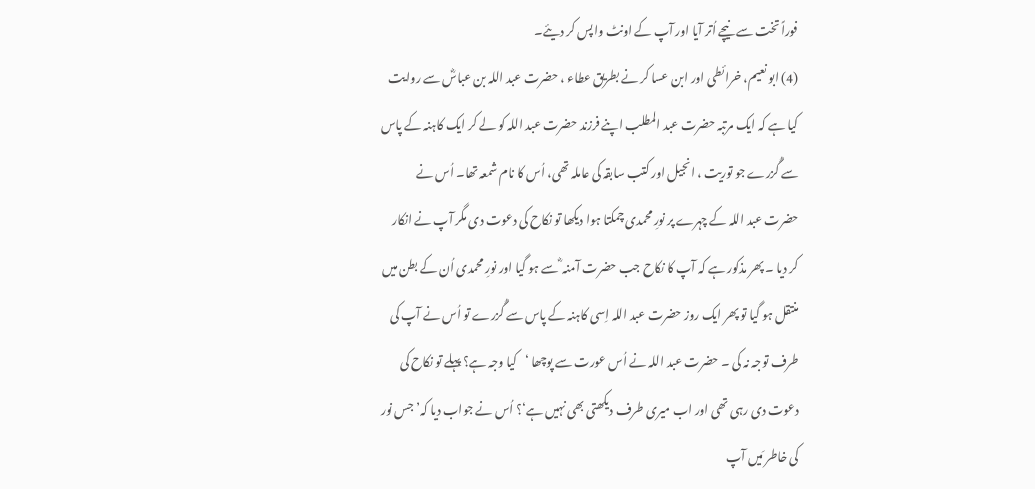فوراً تخت سے نیچے اُتر آیا اور آپ کے اونٹ واپس کر دیئے۔
(4) ابو نعیم، خرائطی اور ابن عسا کر نے بطریق عطاء ، حضرت عبد اللہ بن عباسؓ سے روایت کیا ہے کہ ایک مرتبہ حضرت عبد المطلب اپنے فرزند حضرت عبد اللہ کو لے کر ایک کاہنہ کے پاس سے گُزرے جو توریت ، انجیل اور کتب سابقہ کی عاملہ تھی، اُس کا نام شمعہ تھا۔ اُس نے حضرت عبد اللہ کے چہرے پر نورِ محمدی چمکتا ہوا دیکھا تو نکاح کی دعوت دی مگر آپ نے انکار کر دیا ۔ پھر مذکور ہے کہ آپ کا نکاح جب حضرت آمنہ ؓ سے ہو گیا اور نورِ محمدی اُن کے بطن میں منتقل ہو گیا تو پھر ایک روز حضرت عبد اللہ اِسی کاہنہ کے پاس سے گُزرے تو اُس نے آپ کی طرف توجہ نہ کی ۔ حضرت عبد اللہ نے اُس عورت سے پوچھا ‘کیا وجہ ہے؟ پہلے تو نکاح کی دعوت دی رہی تھی اور اب میری طرف دیکھتی بھی نہیں ہے‘؟ اُس نے جواب دیا کہ’جس نور کی خاطر مَیں آپ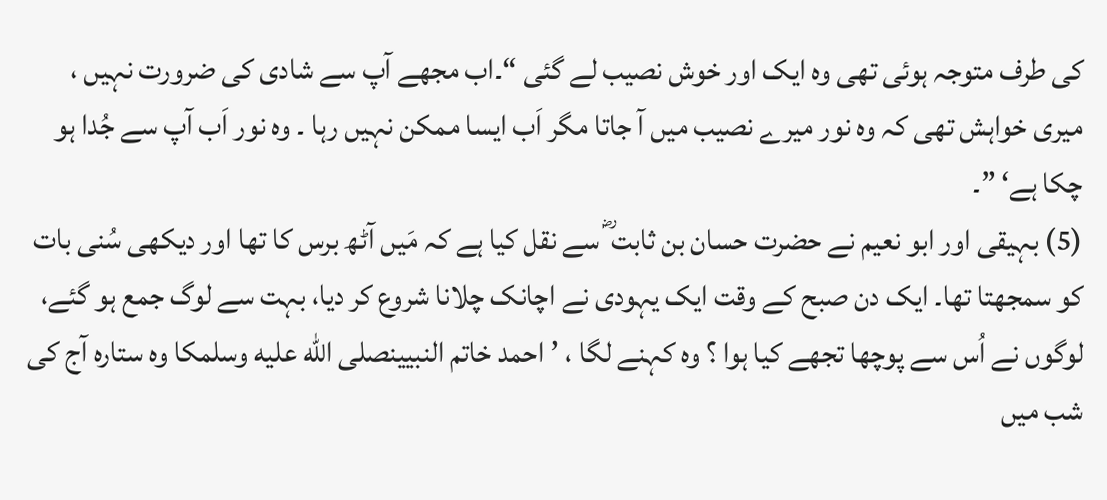کی طرف متوجہ ہوئی تھی وہ ایک اور خوش نصیب لے گئی “۔اب مجھے آپ سے شادی کی ضرورت نہیں ، میری خواہش تھی کہ وہ نور میرے نصیب میں آ جاتا مگر اَب ایسا ممکن نہیں رہا ۔ وہ نور اَب آپ سے جُدا ہو چکا ہے‘ ”۔
(5) بہیقی اور ابو نعیم نے حضرت حسان بن ثابت ؓ سے نقل کیا ہے کہ مَیں آٹھ برس کا تھا اور دیکھی سُنی بات کو سمجھتا تھا۔ ایک دن صبح کے وقت ایک یہودی نے اچانک چلانا شروع کر دیا، بہت سے لوگ جمع ہو گئے، لوگوں نے اُس سے پوچھا تجھے کیا ہوا ؟ وہ کہنے لگا ، ’احمد خاتم النبیینصلى الله عليه وسلمکا وہ ستارہ آج کی شب میں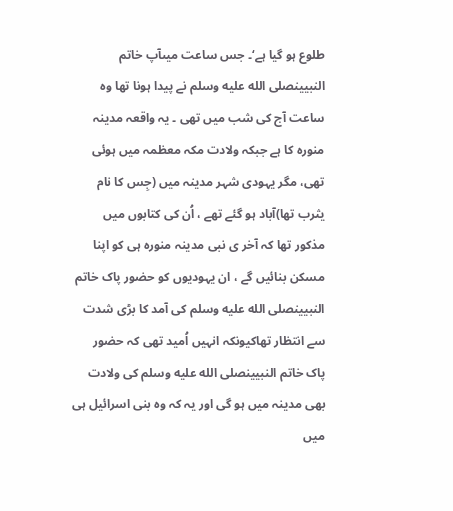طلوع ہو گیا ہے‘۔ جس ساعت میںآپ خاتم النبیینصلى الله عليه وسلم نے پیدا ہونا تھا وہ ساعت آج کی شب میں تھی ۔ یہ واقعہ مدینہ منورہ کا ہے جبکہ ولادت مکہ معظمہ میں ہوئی تھی، مگر یہودی شہر مدینہ میں (جِس کا نام یثرب تھا)آباد ہو گئے تھے ، اُن کی کتابوں میں مذکور تھا کہ آخر ی نبی مدینہ منورہ ہی کو اپنا مسکن بنائیں گے ، ان یہودیوں کو حضور پاک خاتم النبیینصلى الله عليه وسلم کی آمد کا بڑی شدت سے انتظار تھاکیونکہ انہیں اُمید تھی کہ حضور پاک خاتم النبیینصلى الله عليه وسلم کی ولادت بھی مدینہ میں ہو گی اور یہ کہ وہ بنی اسرائیل ہی میں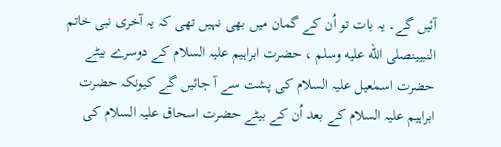آئیں گے۔ یہ بات تو اُن کے گمان میں بھی نہیں تھی کہ یہ آخری نبی خاتم النبیینصلى الله عليه وسلم ، حضرت ابراہیم علیہ السلام کے دوسرے بیٹے حضرت اسمٰعیل علیہ السلام کی پشت سے آ جائیں گے کیونکہ حضرت ابراہیم علیہ السلام کے بعد اُن کے بیٹے حضرت اسحاق علیہ السلام کی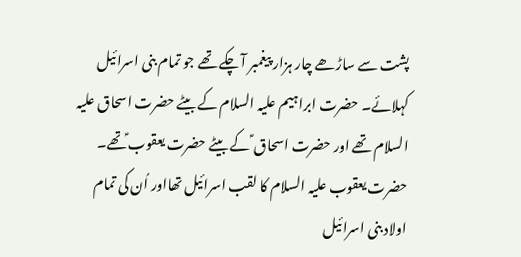پشت سے ساڑھے چار ہزار پیغمبر آ چکے تھے جو تمام بنی اسرائیل
کہلائے۔ حضرت ابراہیم علیہ السلام کے بیٹے حضرت اسحاق علیہ السلام تھے اور حضرت اسحاق ؑ کے بیٹے حضرت یعقوب ؑتھے۔ حضرت یعقوب علیہ السلام کا لقب اسرائیل تھااور اُن کی تمام اولاد بنی اسرائیل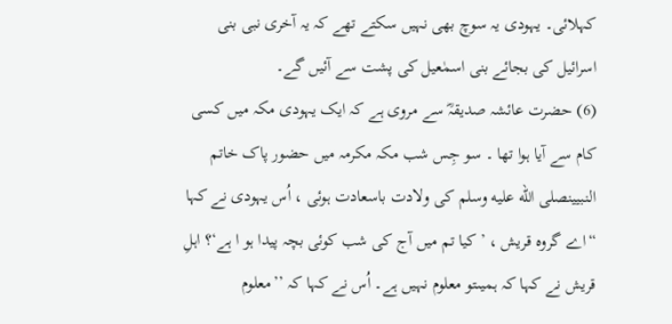کہلائی۔ یہودی یہ سوچ بھی نہیں سکتے تھے کہ یہ آخری نبی بنی اسرائیل کی بجائے بنی اسمٰعیل کی پشت سے آئیں گے۔
(6) حضرت عائشہ صدیقہؓ سے مروی ہے کہ ایک یہودی مکہ میں کسی کام سے آیا ہوا تھا ۔ سو جِس شب مکہ مکرمہ میں حضور پاک خاتم النبیینصلى الله عليه وسلم کی ولادت باسعادت ہوئی ، اُس یہودی نے کہا “اے گروہ قریش ، ’کیا تم میں آج کی شب کوئی بچہ پیدا ہو ا ہے‘؟ اہلِ قریش نے کہا کہ ہمیںتو معلوم نہیں ہے۔ اُس نے کہا کہ ’’معلوم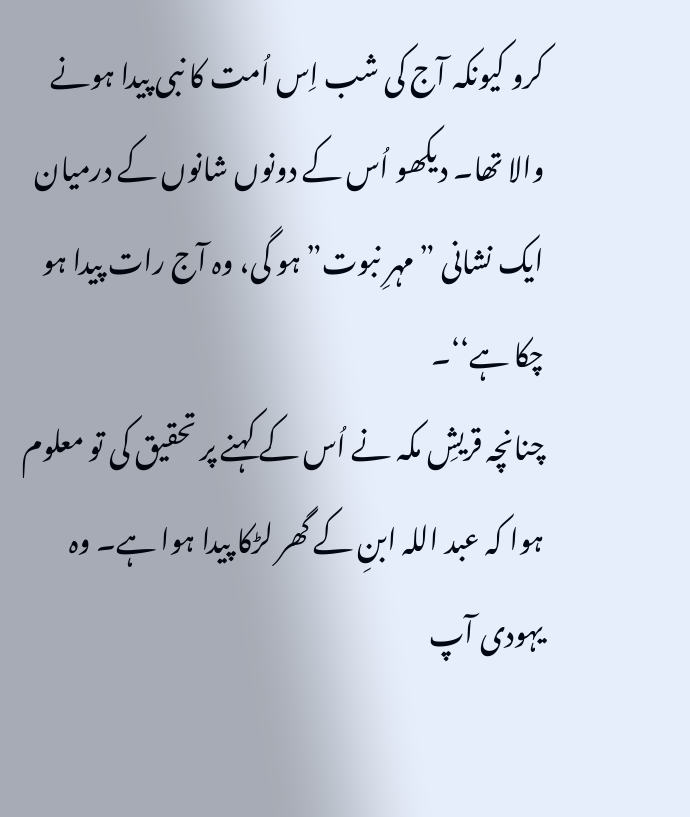کرو کیونکہ آج کی شب اِس اُمت کا نبی پیدا ہونے والا تھا۔ دیکھو اُس کے دونوں شانوں کے درمیان ایک نشانی ” مہرِ نبوت” ہو گی، وہ آج رات پیدا ہو چکا ہے‘‘۔
چنانچہ قریشِ مکہ نے اُس کے کہنے پر تحقیق کی تو معلوم ہوا کہ عبد اللہ ابنِ کے گھر لڑکا پیدا ہوا ہے۔ وہ یہودی آپ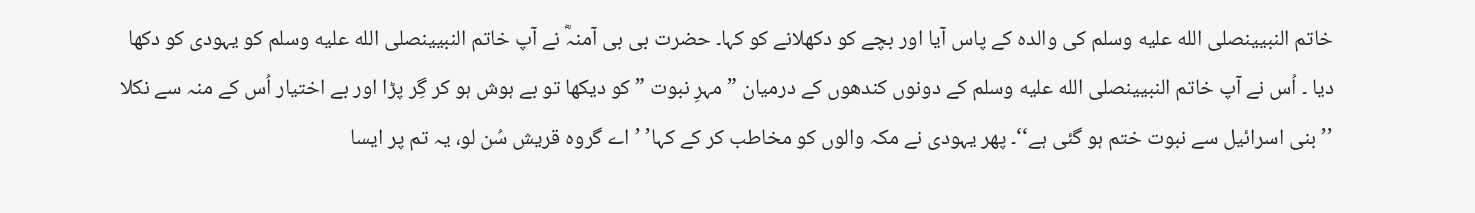خاتم النبیینصلى الله عليه وسلم کی والدہ کے پاس آیا اور بچے کو دکھلانے کو کہا۔ حضرت بی بی آمنہؓ نے آپ خاتم النبیینصلى الله عليه وسلم کو یہودی کو دکھا دیا ۔ اُس نے آپ خاتم النبیینصلى الله عليه وسلم کے دونوں کندھوں کے درمیان ” مہرِ نبوت ” کو دیکھا تو بے ہوش ہو کر گِر پڑا اور بے اختیار اُس کے منہ سے نکلا ’’بنی اسرائیل سے نبوت ختم ہو گئی ہے‘‘۔ پھر یہودی نے مکہ والوں کو مخاطب کر کے کہا’ ’ اے گروہ قریش سُن لو، یہ تم پر ایسا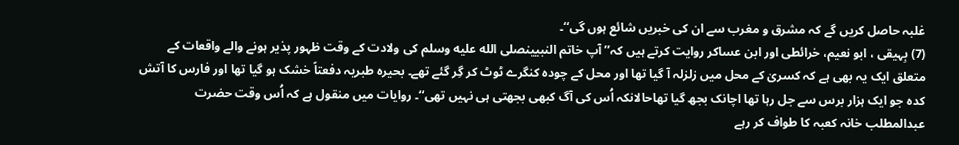غلبہ حاصل کریں گے کہ مشرق و مغرب سے ان کی خبریں شائع ہوں گی‘‘۔
(7) بِہیقی ، ابو نعیم، خرائطی اور ابن عساکر روایت کرتے ہیں کہ’’ آپ خاتم النبیینصلى الله عليه وسلم کی ولادت کے وقت ظہور پذیر ہونے والے واقعات کے متعلق ایک یہ بھی ہے کہ کسریٰ کے محل میں زلزلہ آ گیا تھا اور محل کے چودہ کنگرے ٹوٹ کر گِر گئے تھے۔ بحیرہ طبریہ دفعتاً خشک ہو گیا تھا اور فارس کا آتش کدہ جو ایک ہزار برس سے جل رہا تھا اچانک بجھ گیا تھاحالانکہ اُس کی آگ کبھی بجھتی ہی نہیں تھی‘‘۔ روایات میں منقول ہے کہ اُس وقت حضرت عبدالمطلب خانہ کعبہ کا طواف کر رہے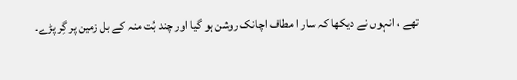تھے ، انہوں نے دیکھا کہ سار ا مطاف اچانک روشن ہو گیا اور چند بُت منہ کے بل زمین پر گِر پڑے۔